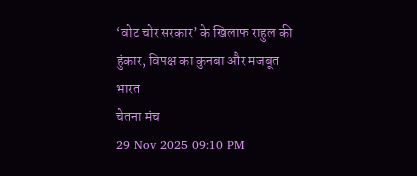‘वोट चोर सरकार’ के खिलाफ राहुल की हुंकार, विपक्ष का कुनबा और मजबूत
भारत
चेतना मंच
29 Nov 2025 09:10 PM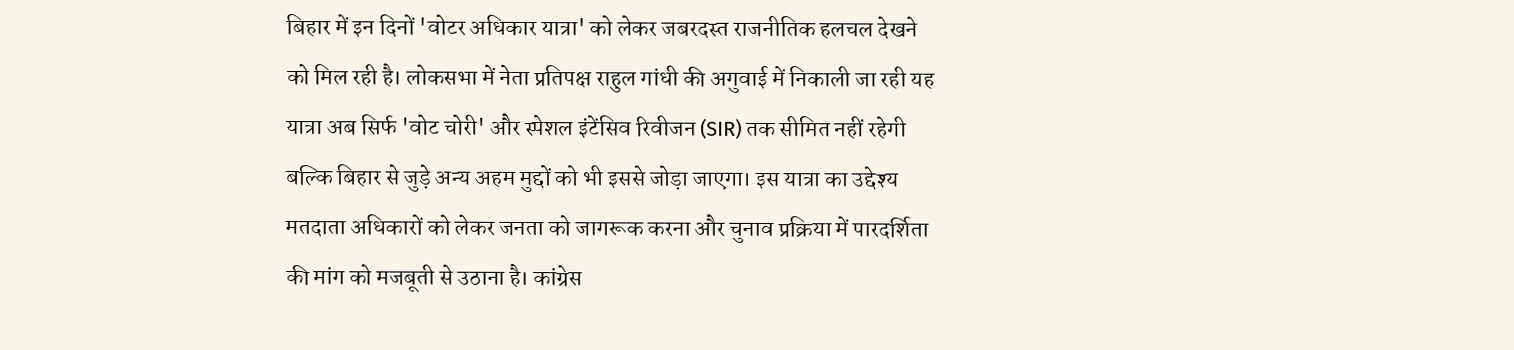बिहार में इन दिनों 'वोटर अधिकार यात्रा' को लेकर जबरदस्त राजनीतिक हलचल देखने को मिल रही है। लोकसभा में नेता प्रतिपक्ष राहुल गांधी की अगुवाई में निकाली जा रही यह यात्रा अब सिर्फ 'वोट चोरी' और स्पेशल इंटेंसिव रिवीजन (SIR) तक सीमित नहीं रहेगी बल्कि बिहार से जुड़े अन्य अहम मुद्दों को भी इससे जोड़ा जाएगा। इस यात्रा का उद्देश्य मतदाता अधिकारों को लेकर जनता को जागरूक करना और चुनाव प्रक्रिया में पारदर्शिता की मांग को मजबूती से उठाना है। कांग्रेस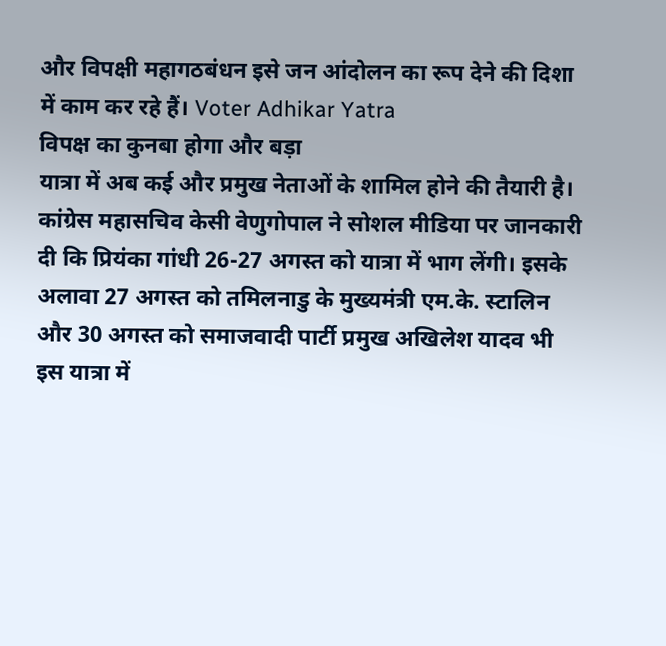और विपक्षी महागठबंधन इसे जन आंदोलन का रूप देने की दिशा में काम कर रहे हैं। Voter Adhikar Yatra
विपक्ष का कुनबा होगा और बड़ा
यात्रा में अब कई और प्रमुख नेताओं के शामिल होने की तैयारी है। कांग्रेस महासचिव केसी वेणुगोपाल ने सोशल मीडिया पर जानकारी दी कि प्रियंका गांधी 26-27 अगस्त को यात्रा में भाग लेंगी। इसके अलावा 27 अगस्त को तमिलनाडु के मुख्यमंत्री एम.के. स्टालिन और 30 अगस्त को समाजवादी पार्टी प्रमुख अखिलेश यादव भी इस यात्रा में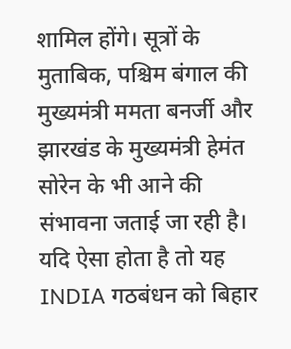शामिल होंगे। सूत्रों के मुताबिक, पश्चिम बंगाल की मुख्यमंत्री ममता बनर्जी और झारखंड के मुख्यमंत्री हेमंत सोरेन के भी आने की संभावना जताई जा रही है। यदि ऐसा होता है तो यह INDIA गठबंधन को बिहार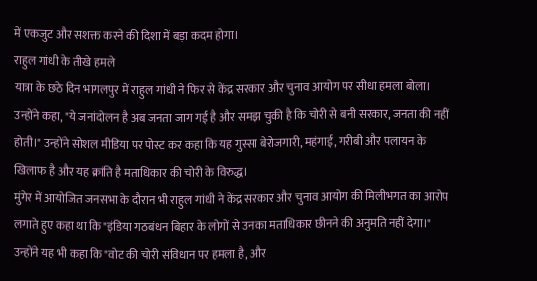में एकजुट और सशक्त करने की दिशा में बड़ा कदम होगा।
राहुल गांधी के तीखे हमले
यात्रा के छठे दिन भागलपुर में राहुल गांधी ने फिर से केंद्र सरकार और चुनाव आयोग पर सीधा हमला बोला। उन्होंने कहा, "ये जनांदोलन है अब जनता जाग गई है और समझ चुकी है कि चोरी से बनी सरकार, जनता की नहीं होती।" उन्होंने सोशल मीडिया पर पोस्ट कर कहा कि यह गुस्सा बेरोजगारी, महंगाई, गरीबी और पलायन के खिलाफ है और यह क्रांति है मताधिकार की चोरी के विरुद्ध।
मुंगेर में आयोजित जनसभा के दौरान भी राहुल गांधी ने केंद्र सरकार और चुनाव आयोग की मिलीभगत का आरोप लगाते हुए कहा था कि "इंडिया गठबंधन बिहार के लोगों से उनका मताधिकार छीनने की अनुमति नहीं देगा।" उन्होंने यह भी कहा कि "वोट की चोरी संविधान पर हमला है, और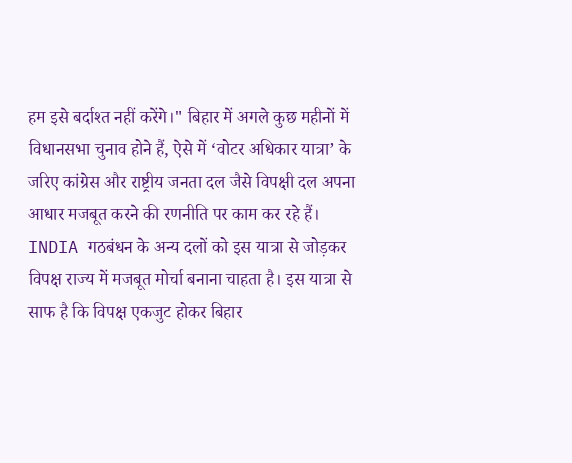हम इसे बर्दाश्त नहीं करेंगे।" बिहार में अगले कुछ महीनों में विधानसभा चुनाव होने हैं, ऐसे में ‘वोटर अधिकार यात्रा’ के जरिए कांग्रेस और राष्ट्रीय जनता दल जैसे विपक्षी दल अपना आधार मजबूत करने की रणनीति पर काम कर रहे हैं। INDIA गठबंधन के अन्य दलों को इस यात्रा से जोड़कर विपक्ष राज्य में मजबूत मोर्चा बनाना चाहता है। इस यात्रा से साफ है कि विपक्ष एकजुट होकर बिहार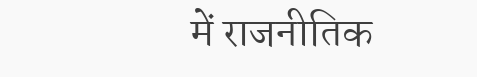में राजनीतिक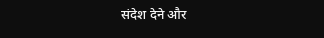संदेश देने और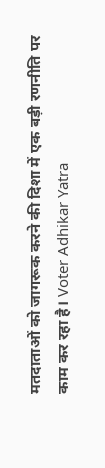मतदाताओं को जागरूक करने की दिशा में एक बड़ी रणनीति पर काम कर रहा है। Voter Adhikar Yatra